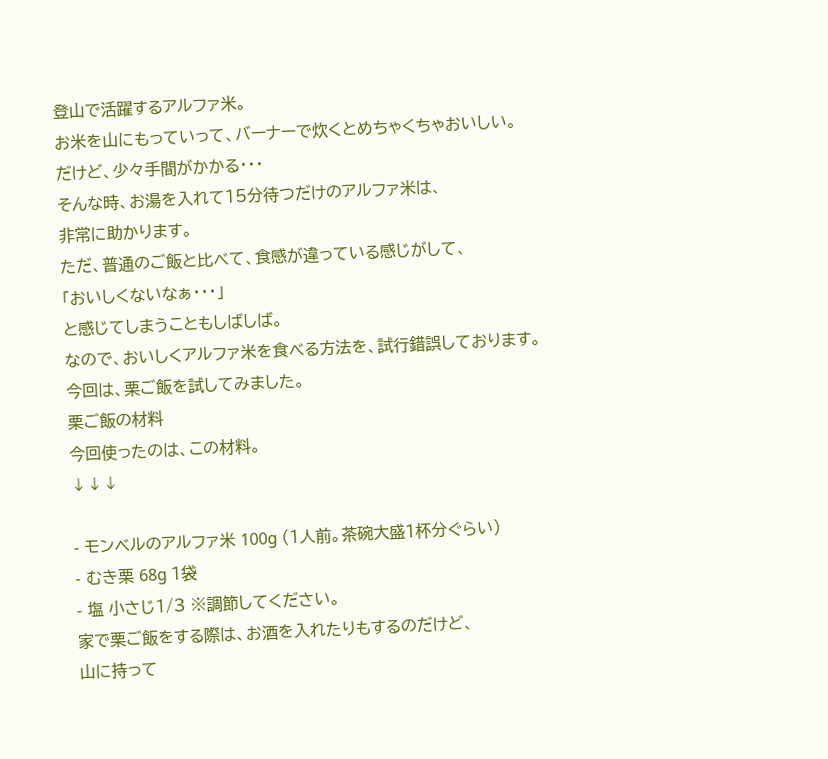登山で活躍するアルファ米。
お米を山にもっていって、バーナーで炊くとめちゃくちゃおいしい。
だけど、少々手間がかかる・・・
そんな時、お湯を入れて15分待つだけのアルファ米は、
非常に助かります。
ただ、普通のご飯と比べて、食感が違っている感じがして、
「おいしくないなぁ・・・」
と感じてしまうこともしばしば。
なので、おいしくアルファ米を食べる方法を、試行錯誤しております。
今回は、栗ご飯を試してみました。
栗ご飯の材料
今回使ったのは、この材料。
↓↓↓

- モンベルのアルファ米 100g (1人前。茶碗大盛1杯分ぐらい)
- むき栗 68g 1袋
- 塩 小さじ1/3 ※調節してください。
家で栗ご飯をする際は、お酒を入れたりもするのだけど、
山に持って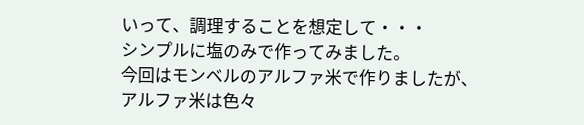いって、調理することを想定して・・・
シンプルに塩のみで作ってみました。
今回はモンベルのアルファ米で作りましたが、
アルファ米は色々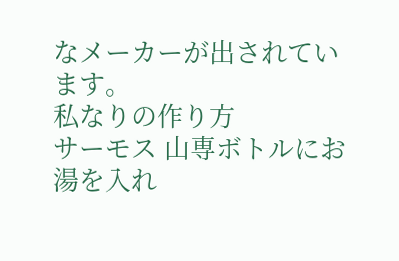なメーカーが出されています。
私なりの作り方
サーモス 山専ボトルにお湯を入れ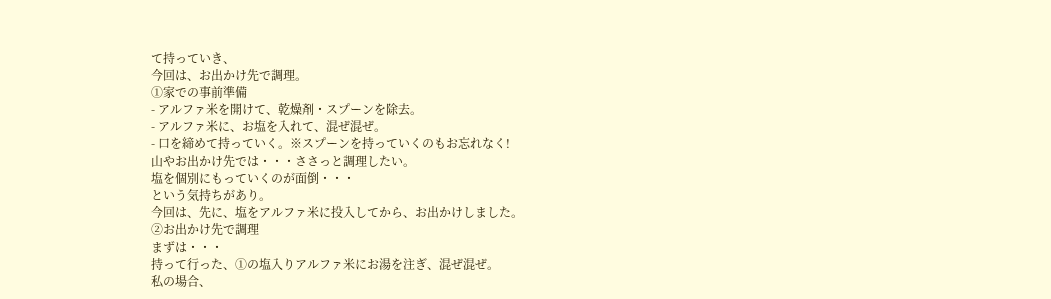て持っていき、
今回は、お出かけ先で調理。
①家での事前準備
- アルファ米を開けて、乾燥剤・スプーンを除去。
- アルファ米に、お塩を入れて、混ぜ混ぜ。
- 口を締めて持っていく。※スプーンを持っていくのもお忘れなく!
山やお出かけ先では・・・ささっと調理したい。
塩を個別にもっていくのが面倒・・・
という気持ちがあり。
今回は、先に、塩をアルファ米に投入してから、お出かけしました。
②お出かけ先で調理
まずは・・・
持って行った、①の塩入りアルファ米にお湯を注ぎ、混ぜ混ぜ。
私の場合、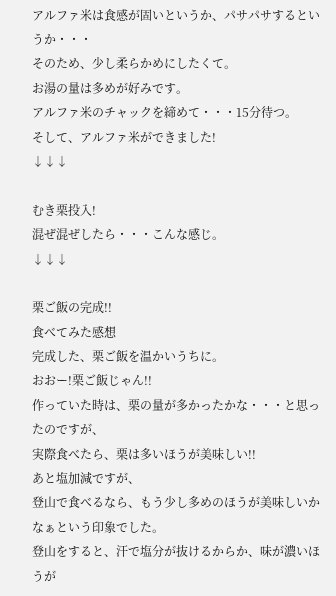アルファ米は食感が固いというか、パサパサするというか・・・
そのため、少し柔らかめにしたくて。
お湯の量は多めが好みです。
アルファ米のチャックを締めて・・・15分待つ。
そして、アルファ米ができました!
↓↓↓

むき栗投入!
混ぜ混ぜしたら・・・こんな感じ。
↓↓↓

栗ご飯の完成!!
食べてみた感想
完成した、栗ご飯を温かいうちに。
おおー!栗ご飯じゃん!!
作っていた時は、栗の量が多かったかな・・・と思ったのですが、
実際食べたら、栗は多いほうが美味しい!!
あと塩加減ですが、
登山で食べるなら、もう少し多めのほうが美味しいかなぁという印象でした。
登山をすると、汗で塩分が抜けるからか、味が濃いほうが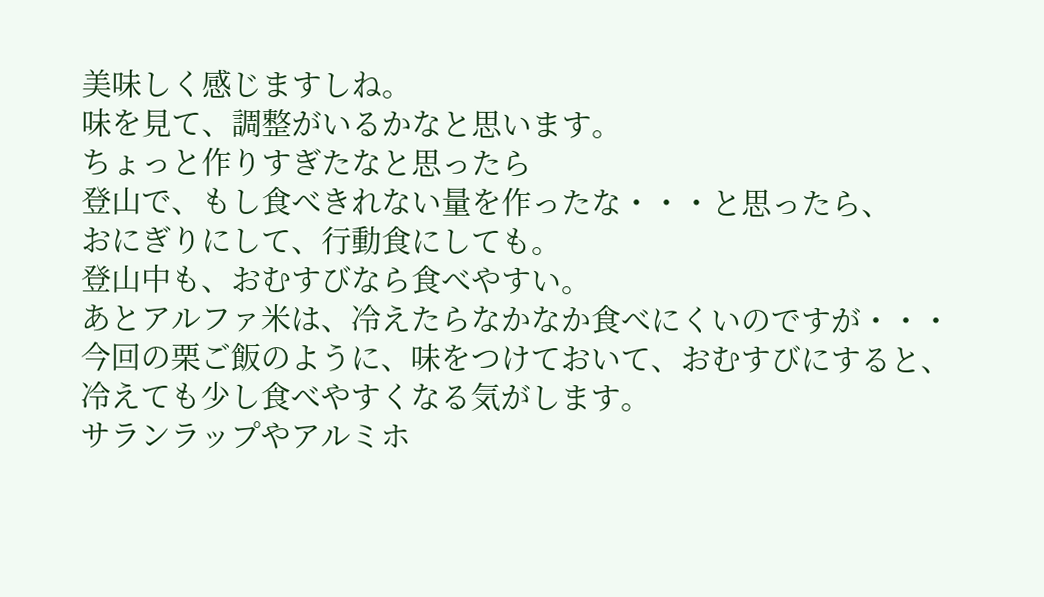美味しく感じますしね。
味を見て、調整がいるかなと思います。
ちょっと作りすぎたなと思ったら
登山で、もし食べきれない量を作ったな・・・と思ったら、
おにぎりにして、行動食にしても。
登山中も、おむすびなら食べやすい。
あとアルファ米は、冷えたらなかなか食べにくいのですが・・・
今回の栗ご飯のように、味をつけておいて、おむすびにすると、
冷えても少し食べやすくなる気がします。
サランラップやアルミホ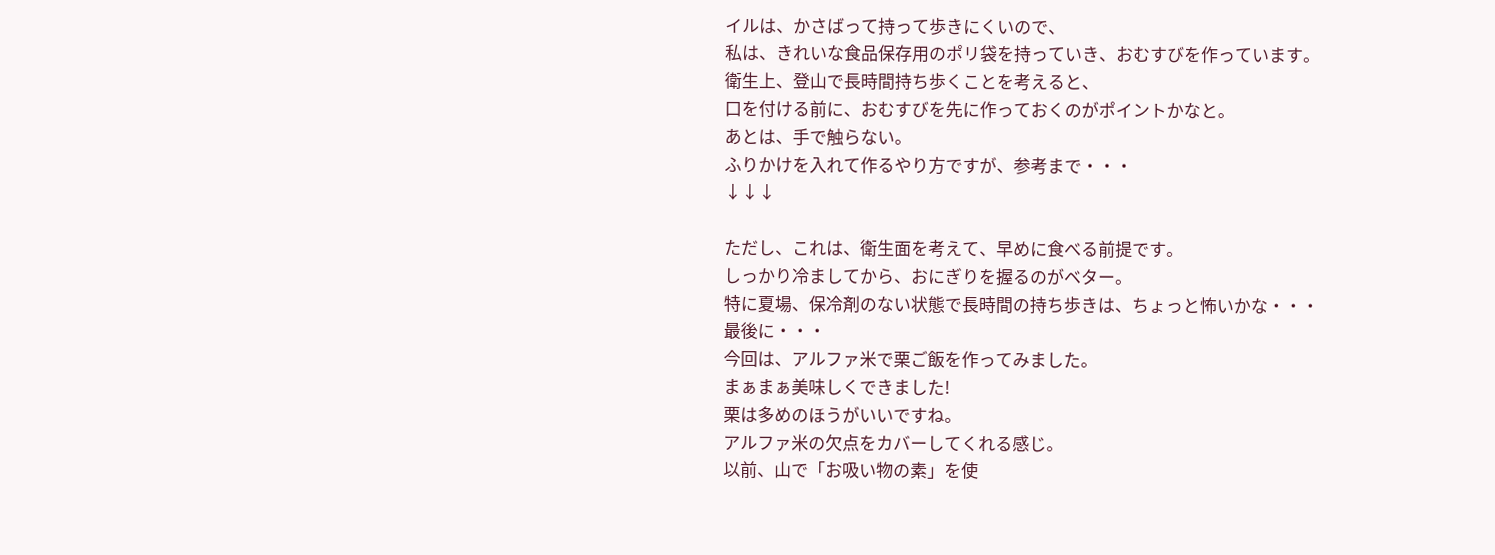イルは、かさばって持って歩きにくいので、
私は、きれいな食品保存用のポリ袋を持っていき、おむすびを作っています。
衛生上、登山で長時間持ち歩くことを考えると、
口を付ける前に、おむすびを先に作っておくのがポイントかなと。
あとは、手で触らない。
ふりかけを入れて作るやり方ですが、参考まで・・・
↓↓↓

ただし、これは、衛生面を考えて、早めに食べる前提です。
しっかり冷ましてから、おにぎりを握るのがベター。
特に夏場、保冷剤のない状態で長時間の持ち歩きは、ちょっと怖いかな・・・
最後に・・・
今回は、アルファ米で栗ご飯を作ってみました。
まぁまぁ美味しくできました!
栗は多めのほうがいいですね。
アルファ米の欠点をカバーしてくれる感じ。
以前、山で「お吸い物の素」を使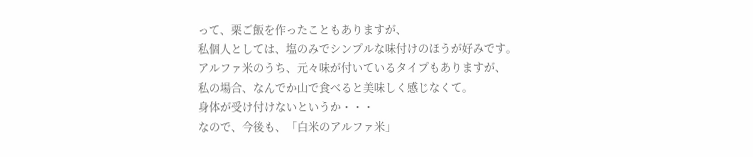って、栗ご飯を作ったこともありますが、
私個人としては、塩のみでシンプルな味付けのほうが好みです。
アルファ米のうち、元々味が付いているタイプもありますが、
私の場合、なんでか山で食べると美味しく感じなくて。
身体が受け付けないというか・・・
なので、今後も、「白米のアルファ米」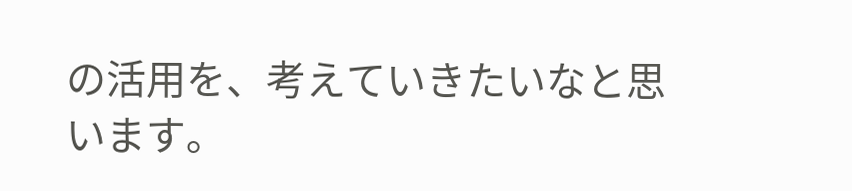の活用を、考えていきたいなと思います。